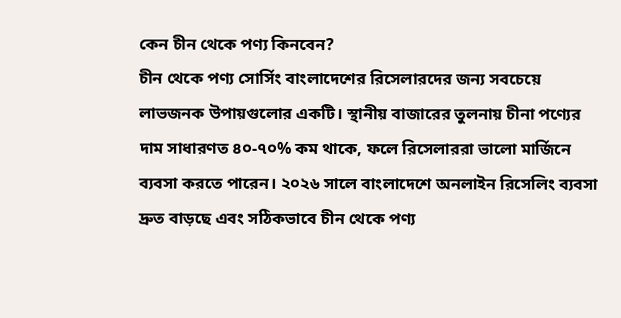কেন চীন থেকে পণ্য কিনবেন?
চীন থেকে পণ্য সোর্সিং বাংলাদেশের রিসেলারদের জন্য সবচেয়ে লাভজনক উপায়গুলোর একটি। স্থানীয় বাজারের তুলনায় চীনা পণ্যের দাম সাধারণত ৪০-৭০% কম থাকে, ফলে রিসেলাররা ভালো মার্জিনে ব্যবসা করতে পারেন। ২০২৬ সালে বাংলাদেশে অনলাইন রিসেলিং ব্যবসা দ্রুত বাড়ছে এবং সঠিকভাবে চীন থেকে পণ্য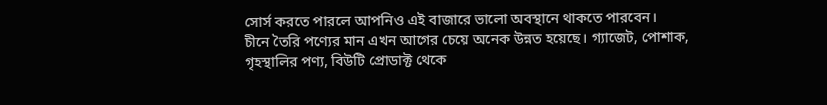সোর্স করতে পারলে আপনিও এই বাজারে ভালো অবস্থানে থাকতে পারবেন।
চীনে তৈরি পণ্যের মান এখন আগের চেয়ে অনেক উন্নত হয়েছে। গ্যাজেট, পোশাক, গৃহস্থালির পণ্য, বিউটি প্রোডাক্ট থেকে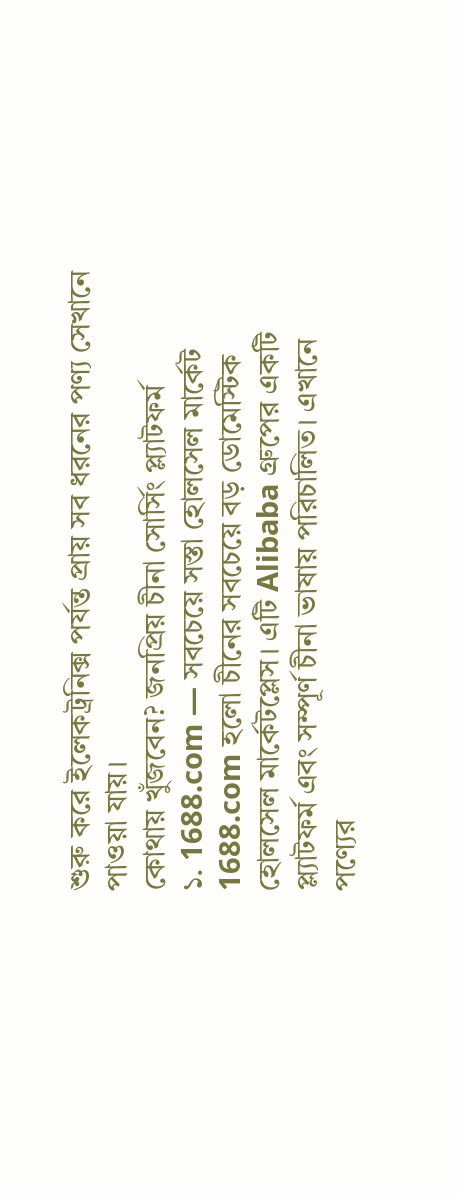শুরু করে ইলেকট্রনিক্স পর্যন্ত প্রায় সব ধরনের পণ্য সেখানে পাওয়া যায়।
কোথায় খুঁজবেন? জনপ্রিয় চীনা সোর্সিং প্ল্যাটফর্ম
১. 1688.com — সবচেয়ে সস্তা হোলসেল মার্কেট
1688.com হলো চীনের সবচেয়ে বড় ডোমেস্টিক হোলসেল মার্কেটপ্লেস। এটি Alibaba গ্রুপের একটি প্ল্যাটফর্ম এবং সম্পূর্ণ চীনা ভাষায় পরিচালিত। এখানে পণ্যের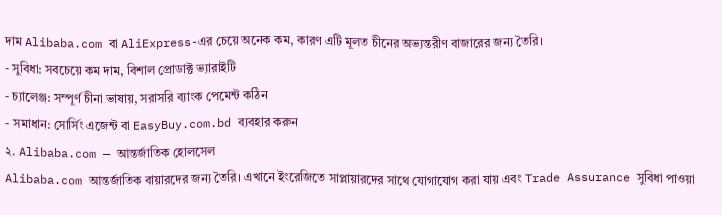দাম Alibaba.com বা AliExpress-এর চেয়ে অনেক কম, কারণ এটি মূলত চীনের অভ্যন্তরীণ বাজারের জন্য তৈরি।
- সুবিধা: সবচেয়ে কম দাম, বিশাল প্রোডাক্ট ভ্যারাইটি
- চ্যালেঞ্জ: সম্পূর্ণ চীনা ভাষায়, সরাসরি ব্যাংক পেমেন্ট কঠিন
- সমাধান: সোর্সিং এজেন্ট বা EasyBuy.com.bd ব্যবহার করুন
২. Alibaba.com — আন্তর্জাতিক হোলসেল
Alibaba.com আন্তর্জাতিক বায়ারদের জন্য তৈরি। এখানে ইংরেজিতে সাপ্লায়ারদের সাথে যোগাযোগ করা যায় এবং Trade Assurance সুবিধা পাওয়া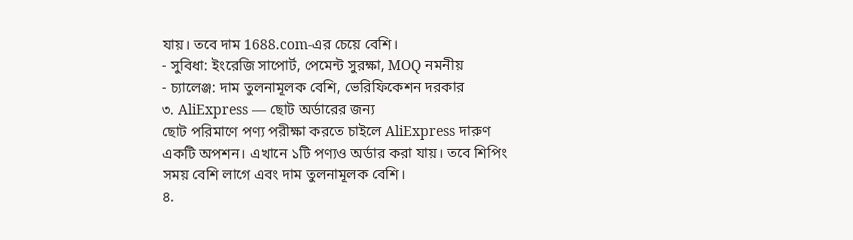যায়। তবে দাম 1688.com-এর চেয়ে বেশি।
- সুবিধা: ইংরেজি সাপোর্ট, পেমেন্ট সুরক্ষা, MOQ নমনীয়
- চ্যালেঞ্জ: দাম তুলনামূলক বেশি, ভেরিফিকেশন দরকার
৩. AliExpress — ছোট অর্ডারের জন্য
ছোট পরিমাণে পণ্য পরীক্ষা করতে চাইলে AliExpress দারুণ একটি অপশন। এখানে ১টি পণ্যও অর্ডার করা যায়। তবে শিপিং সময় বেশি লাগে এবং দাম তুলনামূলক বেশি।
৪.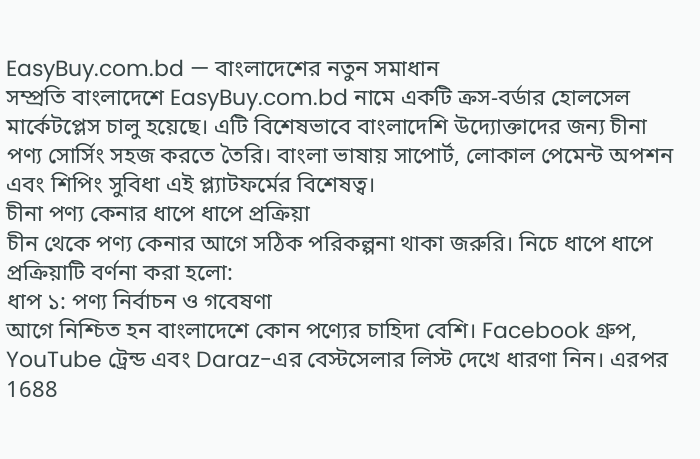EasyBuy.com.bd — বাংলাদেশের নতুন সমাধান
সম্প্রতি বাংলাদেশে EasyBuy.com.bd নামে একটি ক্রস-বর্ডার হোলসেল মার্কেটপ্লেস চালু হয়েছে। এটি বিশেষভাবে বাংলাদেশি উদ্যোক্তাদের জন্য চীনা পণ্য সোর্সিং সহজ করতে তৈরি। বাংলা ভাষায় সাপোর্ট, লোকাল পেমেন্ট অপশন এবং শিপিং সুবিধা এই প্ল্যাটফর্মের বিশেষত্ব।
চীনা পণ্য কেনার ধাপে ধাপে প্রক্রিয়া
চীন থেকে পণ্য কেনার আগে সঠিক পরিকল্পনা থাকা জরুরি। নিচে ধাপে ধাপে প্রক্রিয়াটি বর্ণনা করা হলো:
ধাপ ১: পণ্য নির্বাচন ও গবেষণা
আগে নিশ্চিত হন বাংলাদেশে কোন পণ্যের চাহিদা বেশি। Facebook গ্রুপ, YouTube ট্রেন্ড এবং Daraz-এর বেস্টসেলার লিস্ট দেখে ধারণা নিন। এরপর 1688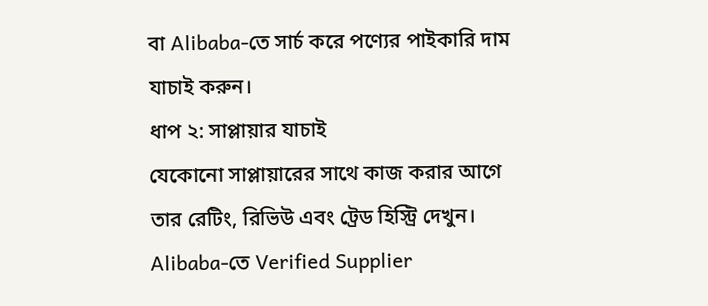বা Alibaba-তে সার্চ করে পণ্যের পাইকারি দাম যাচাই করুন।
ধাপ ২: সাপ্লায়ার যাচাই
যেকোনো সাপ্লায়ারের সাথে কাজ করার আগে তার রেটিং, রিভিউ এবং ট্রেড হিস্ট্রি দেখুন। Alibaba-তে Verified Supplier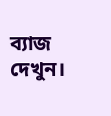ব্যাজ দেখুন।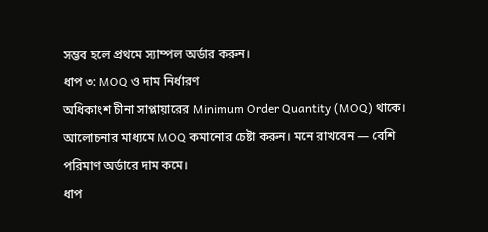সম্ভব হলে প্রথমে স্যাম্পল অর্ডার করুন।
ধাপ ৩: MOQ ও দাম নির্ধারণ
অধিকাংশ চীনা সাপ্লায়ারের Minimum Order Quantity (MOQ) থাকে। আলোচনার মাধ্যমে MOQ কমানোর চেষ্টা করুন। মনে রাখবেন — বেশি পরিমাণ অর্ডারে দাম কমে।
ধাপ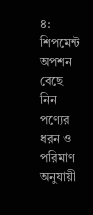৪: শিপমেন্ট অপশন বেছে নিন
পণ্যের ধরন ও পরিমাণ অনুযায়ী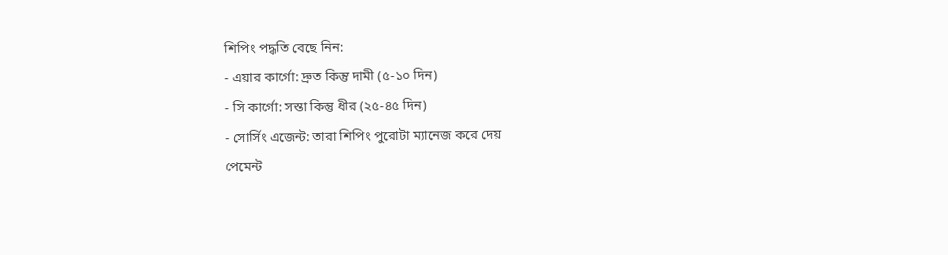শিপিং পদ্ধতি বেছে নিন:
- এয়ার কার্গো: দ্রুত কিন্তু দামী (৫-১০ দিন)
- সি কার্গো: সস্তা কিন্তু ধীর (২৫-৪৫ দিন)
- সোর্সিং এজেন্ট: তারা শিপিং পুরোটা ম্যানেজ করে দেয়
পেমেন্ট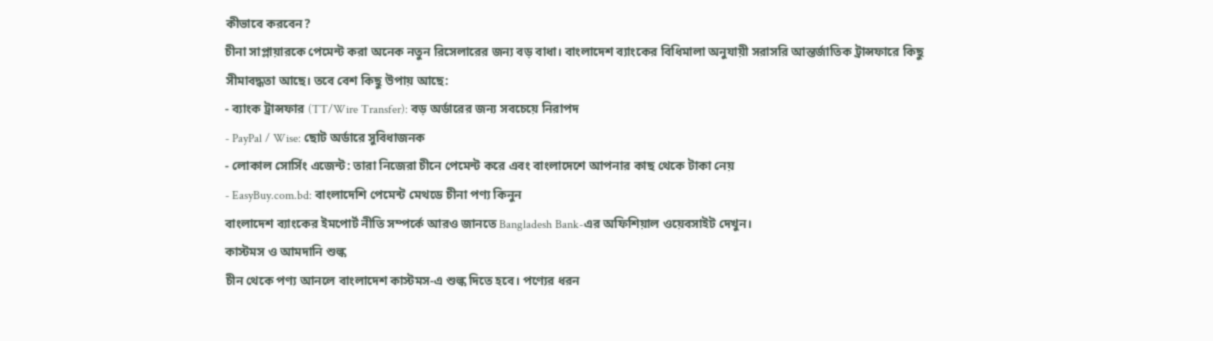কীভাবে করবেন?
চীনা সাপ্লায়ারকে পেমেন্ট করা অনেক নতুন রিসেলারের জন্য বড় বাধা। বাংলাদেশ ব্যাংকের বিধিমালা অনুযায়ী সরাসরি আন্তর্জাতিক ট্রান্সফারে কিছু সীমাবদ্ধতা আছে। তবে বেশ কিছু উপায় আছে:
- ব্যাংক ট্রান্সফার (TT/Wire Transfer): বড় অর্ডারের জন্য সবচেয়ে নিরাপদ
- PayPal / Wise: ছোট অর্ডারে সুবিধাজনক
- লোকাল সোর্সিং এজেন্ট: তারা নিজেরা চীনে পেমেন্ট করে এবং বাংলাদেশে আপনার কাছ থেকে টাকা নেয়
- EasyBuy.com.bd: বাংলাদেশি পেমেন্ট মেথডে চীনা পণ্য কিনুন
বাংলাদেশ ব্যাংকের ইমপোর্ট নীতি সম্পর্কে আরও জানতে Bangladesh Bank-এর অফিশিয়াল ওয়েবসাইট দেখুন।
কাস্টমস ও আমদানি শুল্ক
চীন থেকে পণ্য আনলে বাংলাদেশ কাস্টমস-এ শুল্ক দিতে হবে। পণ্যের ধরন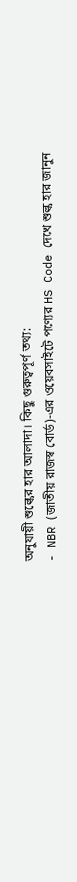অনুযায়ী শুল্কের হার আলাদা। কিছু গুরুত্বপূর্ণ তথ্য:
- NBR (জাতীয় রাজস্ব বোর্ড)-এর ওয়েবসাইটে পণ্যের HS Code দেখে শুল্ক হার জানুন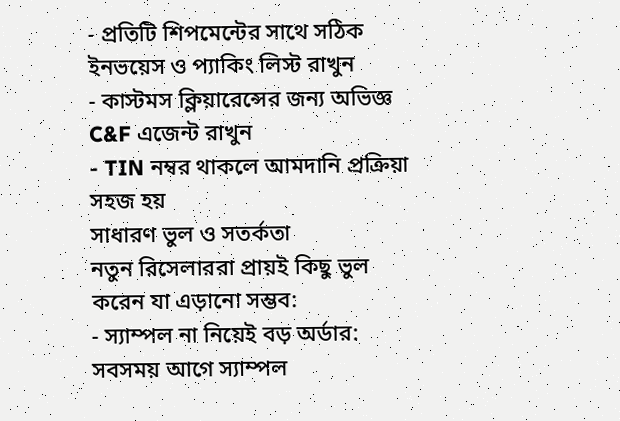- প্রতিটি শিপমেন্টের সাথে সঠিক ইনভয়েস ও প্যাকিং লিস্ট রাখুন
- কাস্টমস ক্লিয়ারেন্সের জন্য অভিজ্ঞ C&F এজেন্ট রাখুন
- TIN নম্বর থাকলে আমদানি প্রক্রিয়া সহজ হয়
সাধারণ ভুল ও সতর্কতা
নতুন রিসেলাররা প্রায়ই কিছু ভুল করেন যা এড়ানো সম্ভব:
- স্যাম্পল না নিয়েই বড় অর্ডার: সবসময় আগে স্যাম্পল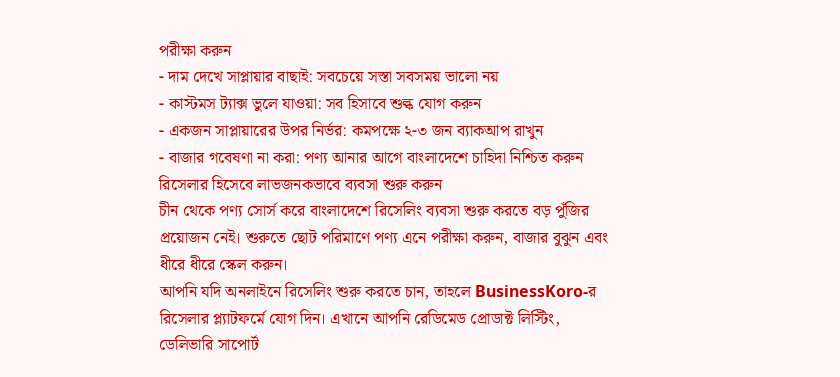পরীক্ষা করুন
- দাম দেখে সাপ্লায়ার বাছাই: সবচেয়ে সস্তা সবসময় ভালো নয়
- কাস্টমস ট্যাক্স ভুলে যাওয়া: সব হিসাবে শুল্ক যোগ করুন
- একজন সাপ্লায়ারের উপর নির্ভর: কমপক্ষে ২-৩ জন ব্যাকআপ রাখুন
- বাজার গবেষণা না করা: পণ্য আনার আগে বাংলাদেশে চাহিদা নিশ্চিত করুন
রিসেলার হিসেবে লাভজনকভাবে ব্যবসা শুরু করুন
চীন থেকে পণ্য সোর্স করে বাংলাদেশে রিসেলিং ব্যবসা শুরু করতে বড় পুঁজির প্রয়োজন নেই। শুরুতে ছোট পরিমাণে পণ্য এনে পরীক্ষা করুন, বাজার বুঝুন এবং ধীরে ধীরে স্কেল করুন।
আপনি যদি অনলাইনে রিসেলিং শুরু করতে চান, তাহলে BusinessKoro-র রিসেলার প্ল্যাটফর্মে যোগ দিন। এখানে আপনি রেডিমেড প্রোডাক্ট লিস্টিং, ডেলিভারি সাপোর্ট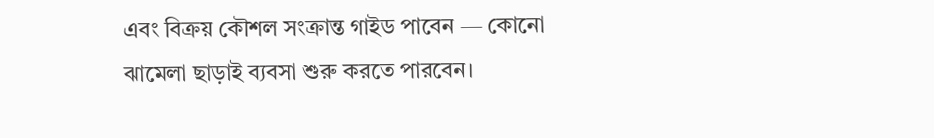এবং বিক্রয় কৌশল সংক্রান্ত গাইড পাবেন — কোনো ঝামেলা ছাড়াই ব্যবসা শুরু করতে পারবেন।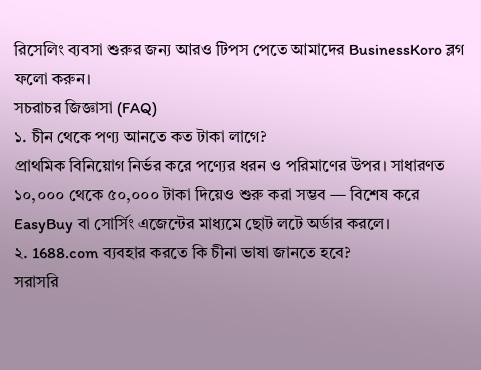রিসেলিং ব্যবসা শুরুর জন্য আরও টিপস পেতে আমাদের BusinessKoro ব্লগ ফলো করুন।
সচরাচর জিজ্ঞাসা (FAQ)
১. চীন থেকে পণ্য আনতে কত টাকা লাগে?
প্রাথমিক বিনিয়োগ নির্ভর করে পণ্যের ধরন ও পরিমাণের উপর। সাধারণত ১০,০০০ থেকে ৫০,০০০ টাকা দিয়েও শুরু করা সম্ভব — বিশেষ করে EasyBuy বা সোর্সিং এজেন্টের মাধ্যমে ছোট লটে অর্ডার করলে।
২. 1688.com ব্যবহার করতে কি চীনা ভাষা জানতে হবে?
সরাসরি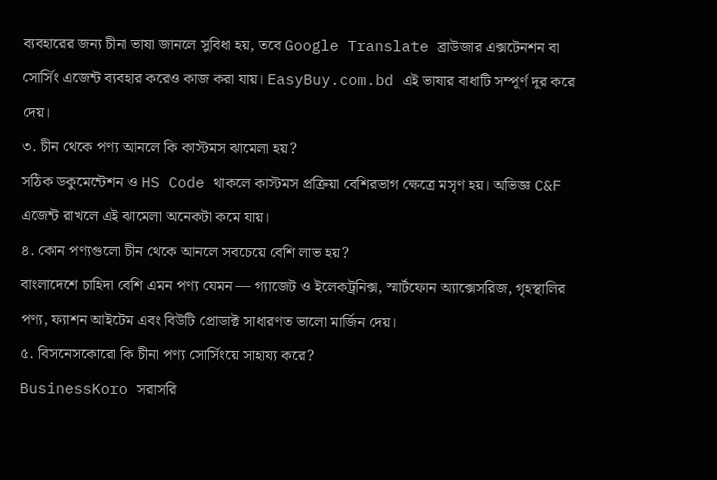ব্যবহারের জন্য চীনা ভাষা জানলে সুবিধা হয়, তবে Google Translate ব্রাউজার এক্সটেনশন বা সোর্সিং এজেন্ট ব্যবহার করেও কাজ করা যায়। EasyBuy.com.bd এই ভাষার বাধাটি সম্পূর্ণ দূর করে দেয়।
৩. চীন থেকে পণ্য আনলে কি কাস্টমস ঝামেলা হয়?
সঠিক ডকুমেন্টেশন ও HS Code থাকলে কাস্টমস প্রক্রিয়া বেশিরভাগ ক্ষেত্রে মসৃণ হয়। অভিজ্ঞ C&F এজেন্ট রাখলে এই ঝামেলা অনেকটা কমে যায়।
৪. কোন পণ্যগুলো চীন থেকে আনলে সবচেয়ে বেশি লাভ হয়?
বাংলাদেশে চাহিদা বেশি এমন পণ্য যেমন — গ্যাজেট ও ইলেকট্রনিক্স, স্মার্টফোন অ্যাক্সেসরিজ, গৃহস্থালির পণ্য, ফ্যাশন আইটেম এবং বিউটি প্রোডাক্ট সাধারণত ভালো মার্জিন দেয়।
৫. বিসনেসকোরো কি চীনা পণ্য সোর্সিংয়ে সাহায্য করে?
BusinessKoro সরাসরি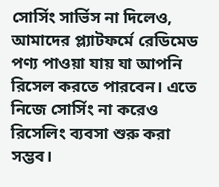সোর্সিং সার্ভিস না দিলেও, আমাদের প্ল্যাটফর্মে রেডিমেড পণ্য পাওয়া যায় যা আপনি রিসেল করতে পারবেন। এতে নিজে সোর্সিং না করেও রিসেলিং ব্যবসা শুরু করা সম্ভব।